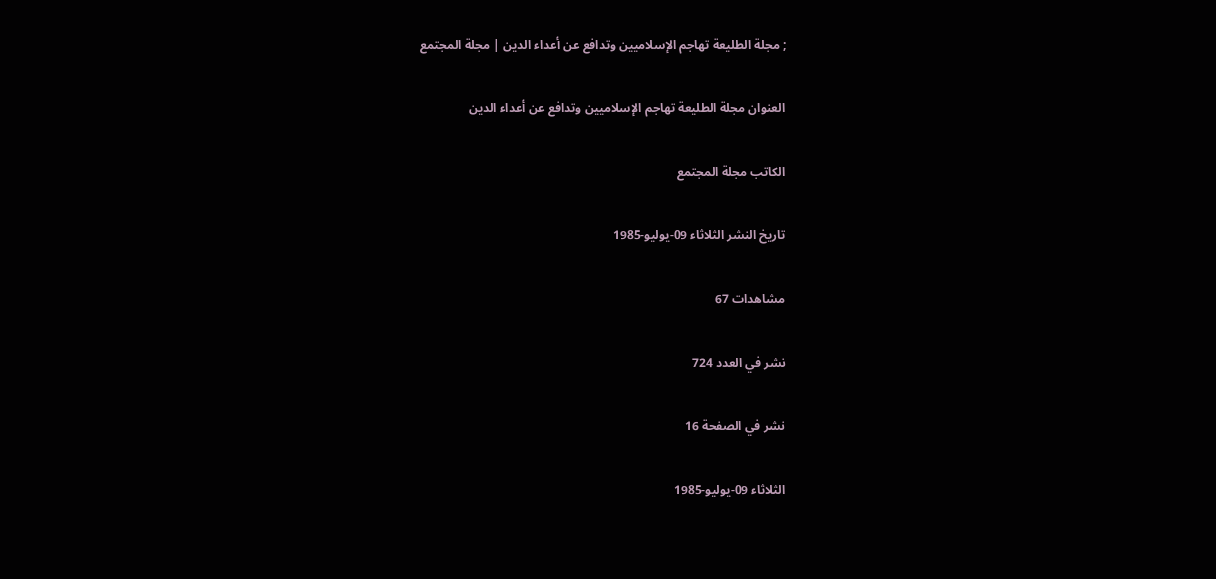; مجلة الطليعة تهاجم الإسلاميين وتدافع عن أعداء الدين | مجلة المجتمع

العنوان مجلة الطليعة تهاجم الإسلاميين وتدافع عن أعداء الدين

الكاتب مجلة المجتمع

تاريخ النشر الثلاثاء 09-يوليو-1985

مشاهدات 67

نشر في العدد 724

نشر في الصفحة 16

الثلاثاء 09-يوليو-1985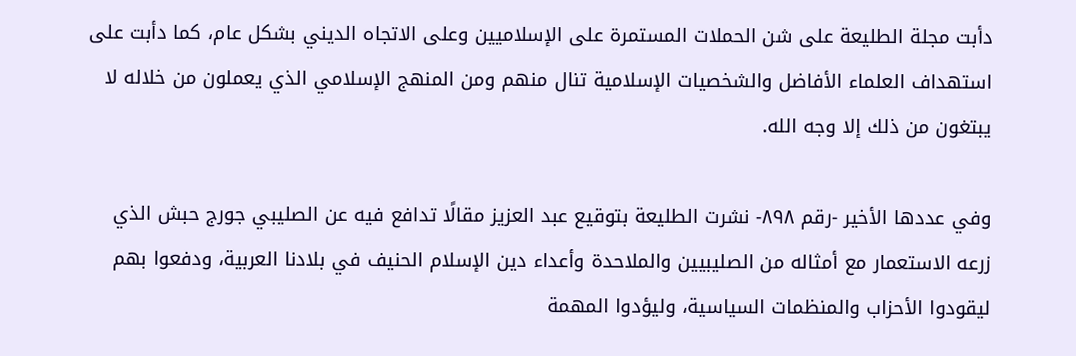دأبت مجلة الطليعة على شن الحملات المستمرة على الإسلاميين وعلى الاتجاه الديني بشكل عام، كما دأبت على استهداف العلماء الأفاضل والشخصيات الإسلامية تنال منهم ومن المنهج الإسلامي الذي يعملون من خلاله لا يبتغون من ذلك إلا وجه الله.

وفي عددها الأخير -رقم ۸۹۸- نشرت الطليعة بتوقيع عبد العزيز مقالًا تدافع فيه عن الصليبي جورج حبش الذي زرعه الاستعمار مع أمثاله من الصليبيين والملاحدة وأعداء دين الإسلام الحنيف في بلادنا العربية، ودفعوا بهم ليقودوا الأحزاب والمنظمات السياسية، وليؤدوا المهمة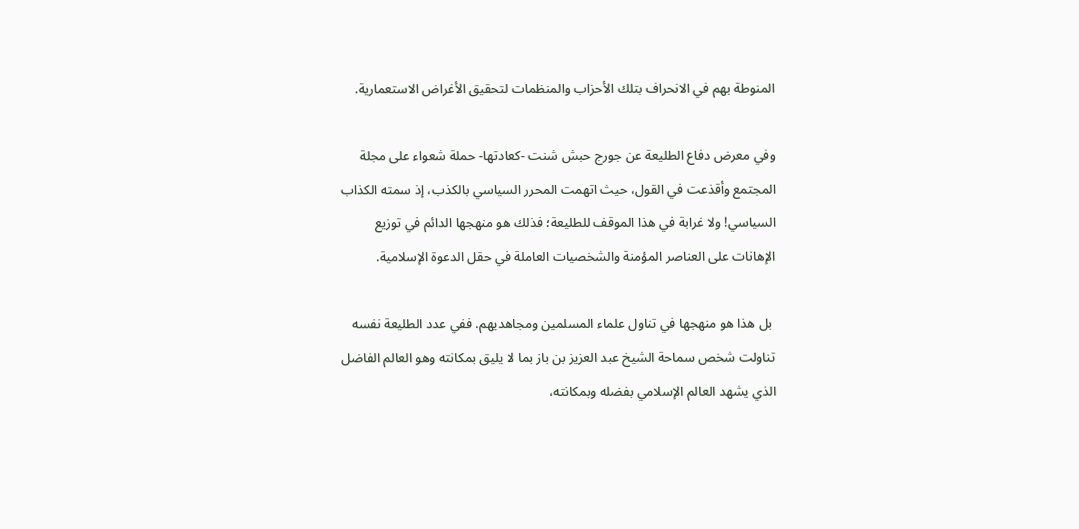المنوطة بهم في الانحراف بتلك الأحزاب والمنظمات لتحقيق الأغراض الاستعمارية.

وفي معرض دفاع الطليعة عن جورج حبش شنت -كعادتها- حملة شعواء على مجلة المجتمع وأقذعت في القول، حيث اتهمت المحرر السياسي بالكذب، إذ سمته الكذاب السياسي! ولا غرابة في هذا الموقف للطليعة؛ فذلك هو منهجها الدائم في توزيع الإهانات على العناصر المؤمنة والشخصيات العاملة في حقل الدعوة الإسلامية.

 بل هذا هو منهجها في تناول علماء المسلمين ومجاهديهم. ففي عدد الطليعة نفسه تناولت شخص سماحة الشيخ عبد العزيز بن باز بما لا يليق بمكانته وهو العالم الفاضل الذي يشهد العالم الإسلامي بفضله وبمكانته،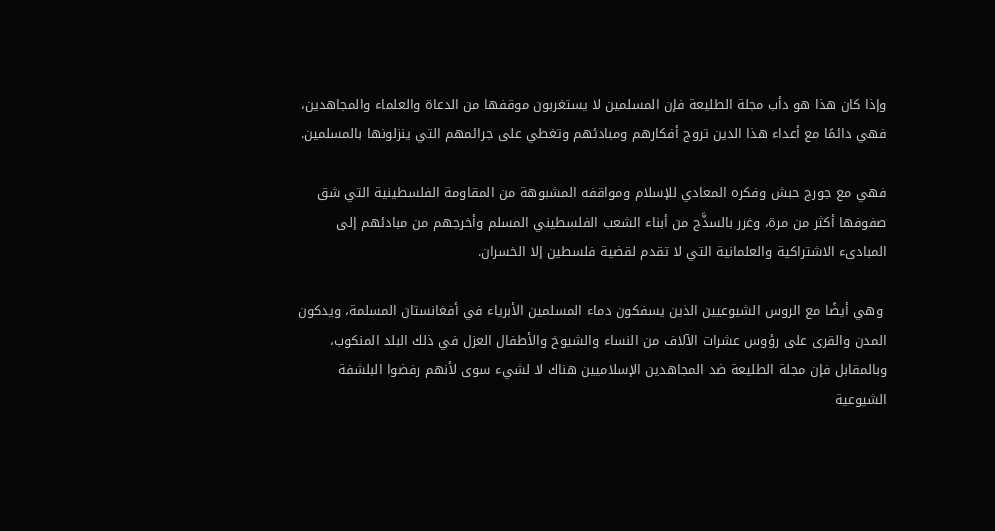وإذا كان هذا هو دأب مجلة الطليعة فإن المسلمين لا يستغربون موقفها من الدعاة والعلماء والمجاهدين، فهي دائمًا مع أعداء هذا الدين تروج أفكارهم ومبادئهم وتغطي على جرائمهم التي ينزلونها بالمسلمين.

فهي مع جورج حبش وفكره المعادي للإسلام ومواقفه المشبوهة من المقاومة الفلسطينية التي شق صفوفها أكثر من مرة، وغرر بالسذَّج من أبناء الشعب الفلسطيني المسلم وأخرجهم من مبادئهم إلى المبادىء الاشتراكية والعلمانية التي لا تقدم لقضية فلسطين إلا الخسران.

 وهي أيضًا مع الروس الشيوعيين الذين يسفكون دماء المسلمين الأبرياء في أفغانستان المسلمة، ويدكون المدن والقرى على رؤوس عشرات الآلاف من النساء والشيوخ والأطفال العزل في ذلك البلد المنكوب، وبالمقابل فإن مجلة الطليعة ضد المجاهدين الإسلاميين هناك لا لشيء سوى لأنهم رفضوا البلشفة الشيوعية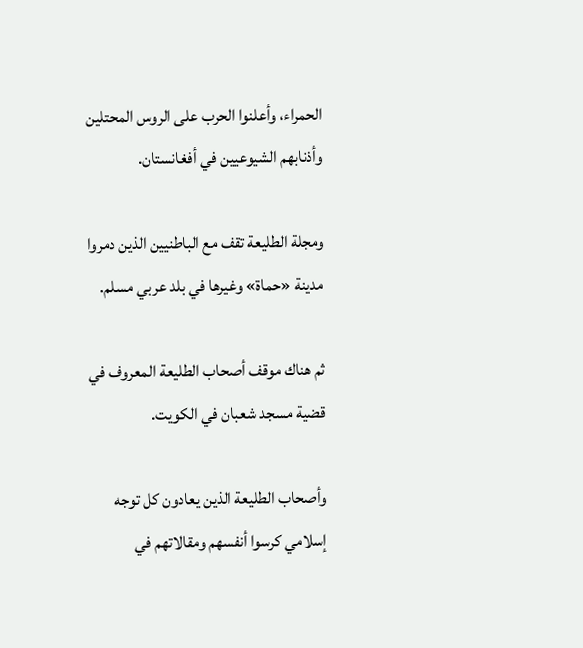الحمراء، وأعلنوا الحرب على الروس المحتلين وأذنابهم الشيوعيين في أفغانستان.

ومجلة الطليعة تقف مع الباطنيين الذين دمروا مدينة «حماة» وغيرها في بلد عربي مسلم.

ثم هناك موقف أصحاب الطليعة المعروف في قضية مسجد شعبان في الكويت.

وأصحاب الطليعة الذين يعادون كل توجه إسلامي كرسوا أنفسهم ومقالاتهم في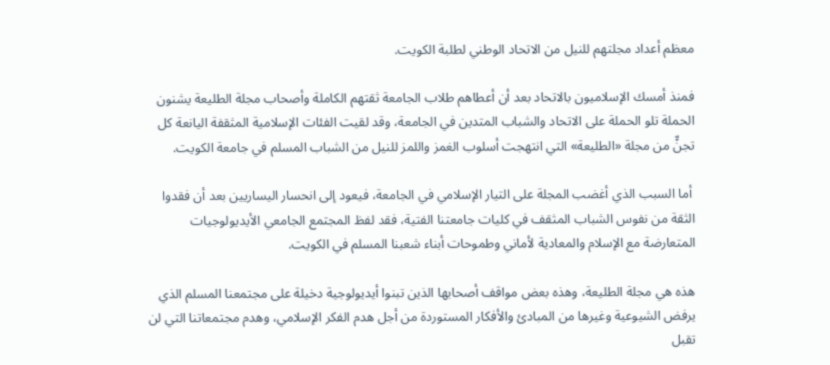معظم أعداد مجلتهم للنيل من الاتحاد الوطني لطلبة الكويت.

فمنذ أمسك الإسلاميون بالاتحاد بعد أن أعطاهم طلاب الجامعة ثقتهم الكاملة وأصحاب مجلة الطليعة يشنون الحملة تلو الحملة على الاتحاد والشباب المتدين في الجامعة، وقد لقيت الفئات الإسلامية المثقفة اليانعة كل تجنٍّ من مجلة «الطليعة» التي انتهجت أسلوب الغمز واللمز للنيل من الشباب المسلم في جامعة الكويت.

 أما السبب الذي أغضب المجلة على التيار الإسلامي في الجامعة، فيعود إلى انحسار اليساريين بعد أن فقدوا الثقة من نفوس الشباب المثقف في كليات جامعتنا الفتية، فقد لفظ المجتمع الجامعي الأيديولوجيات المتعارضة مع الإسلام والمعادية لأماني وطموحات أبناء شعبنا المسلم في الكويت.

هذه هي مجلة الطليعة، وهذه بعض مواقف أصحابها الذين تبنوا أيديولوجية دخيلة على مجتمعنا المسلم الذي يرفض الشيوعية وغيرها من المبادئ والأفكار المستوردة من أجل هدم الفكر الإسلامي، وهدم مجتمعاتنا التي لن تقبل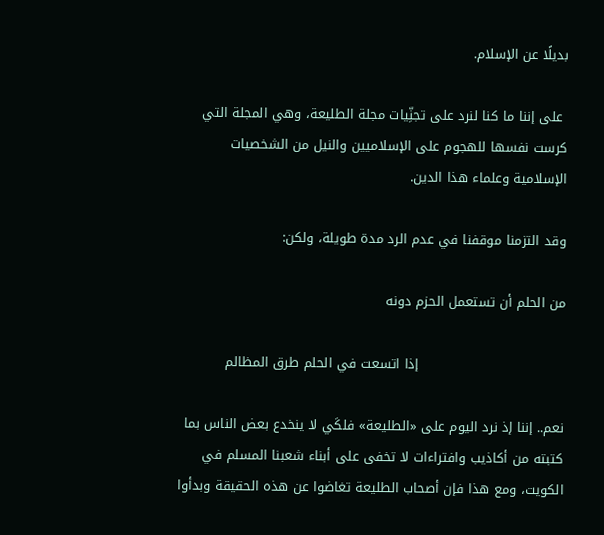بديلًا عن الإسلام.

 على إننا ما كنا لنرد على تجنِّيات مجلة الطليعة، وهي المجلة التي كرست نفسها للهجوم على الإسلاميين والنيل من الشخصيات الإسلامية وعلماء هذا الدين.

وقد التزمنا موقفنا في عدم الرد مدة طويلة، ولكن:

من الحلم أن تستعمل الحزم دونه

                                 إذا اتسعت في الحلم طرق المظالم

نعم.. إننا إذ نرد اليوم على «الطليعة» فلكَي لا ينخدع بعض الناس بما كتبته من أكاذيب وافتراءات لا تخفى على أبناء شعبنا المسلم في الكويت، ومع هذا فإن أصحاب الطليعة تغاضوا عن هذه الحقيقة وبدأوا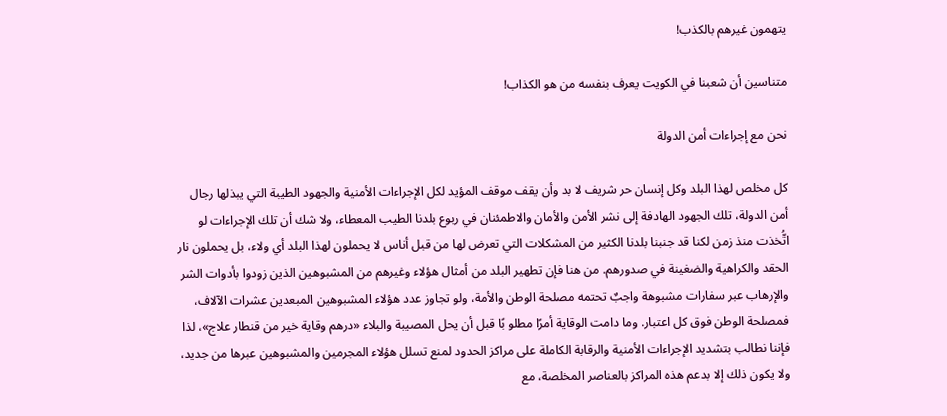يتهمون غيرهم بالكذب!

متناسين أن شعبنا في الكويت يعرف بنفسه من هو الكذاب!

نحن مع إجراءات أمن الدولة

كل مخلص لهذا البلد وكل إنسان حر شريف لا بد وأن يقف موقف المؤيد لكل الإجراءات الأمنية والجهود الطيبة التي يبذلها رجال أمن الدولة، تلك الجهود الهادفة إلى نشر الأمن والأمان والاطمئنان في ربوع بلدنا الطيب المعطاء، ولا شك أن تلك الإجراءات لو اتُّخذت منذ زمن لكنا قد جنبنا بلدنا الكثير من المشكلات التي تعرض لها من قبل أناس لا يحملون لهذا البلد أي ولاء، بل يحملون نار الحقد والكراهية والضغينة في صدورهم. من هنا فإن تطهير البلد من أمثال هؤلاء وغيرهم من المشبوهين الذين زودوا بأدوات الشر والإرهاب عبر سفارات مشبوهة واجبٌ تحتمه مصلحة الوطن والأمة، ولو تجاوز عدد هؤلاء المشبوهين المبعدين عشرات الآلاف، فمصلحة الوطن فوق كل اعتبار. وما دامت الوقاية أمرًا مطلو بًا قبل أن يحل المصيبة والبلاء «درهم وقاية خير من قنطار علاج»، لذا فإننا نطالب بتشديد الإجراءات الأمنية والرقابة الكاملة على مراكز الحدود لمنع تسلل هؤلاء المجرمين والمشبوهين عبرها من جديد، ولا يكون ذلك إلا بدعم هذه المراكز بالعناصر المخلصة، مع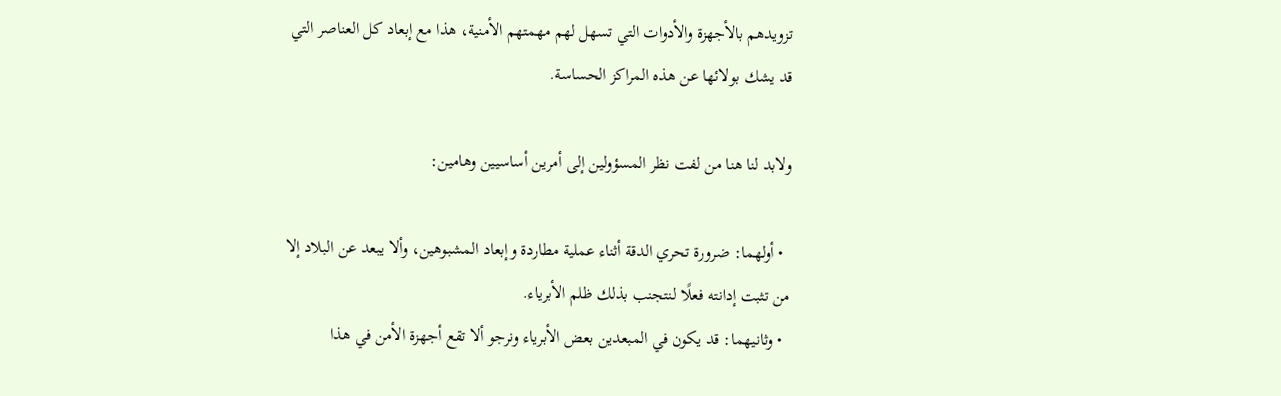تزويدهم بالأجهزة والأدوات التي تسهل لهم مهمتهم الأمنية، هذا مع إبعاد كل العناصر التي قد يشك بولائها عن هذه المراكز الحساسة.

ولابد لنا هنا من لفت نظر المسؤولين إلى أمرين أساسيين وهامين:

  • أولهما: ضرورة تحري الدقة أثناء عملية مطاردة وإبعاد المشبوهين، وألا يبعد عن البلاد إلا من تثبت إدانته فعلًا لنتجنب بذلك ظلم الأبرياء.
  • وثانيهما: قد يكون في المبعدين بعض الأبرياء ونرجو ألا تقع أجهزة الأمن في هذا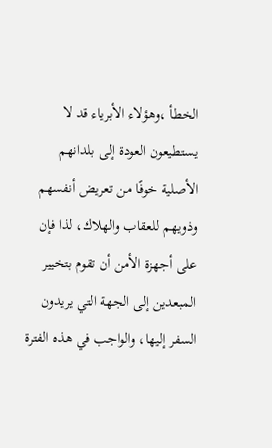الخطأ ،وهؤلاء الأبرياء قد لا يستطيعون العودة إلى بلدانهم الأصلية خوفًا من تعريض أنفسهم وذويهم للعقاب والهلاك، لذا فإن على أجهزة الأمن أن تقوم بتخيير المبعدين إلى الجهة التي يريدون السفر إليها، والواجب في هذه الفترة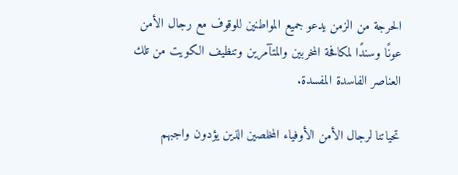الحرجة من الزمن يدعو جميع المواطنين للوقوف مع رجال الأمن عونًا وسندًا لمكافحة المخربين والمتآمرين وتنظيف الكويت من تلك العناصر الفاسدة المفسدة.

تحياتنا لرجال الأمن الأوفياء المخلصين الذين يؤدون واجبهم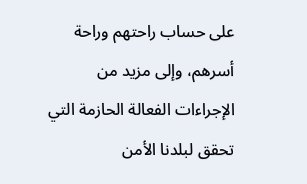على حساب راحتهم وراحة أسرهم، وإلى مزيد من الإجراءات الفعالة الحازمة التي تحقق لبلدنا الأمن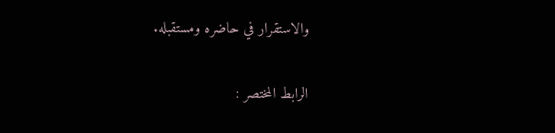والاستقرار في حاضره ومستقبله.

الرابط المختصر :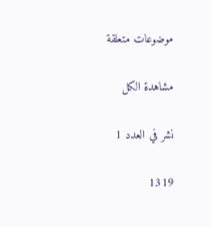موضوعات متعلقة

مشاهدة الكل

نشر في العدد 1

1319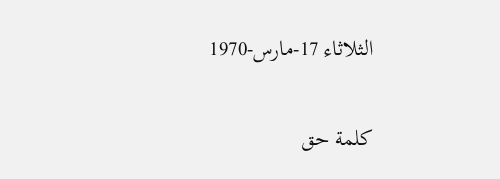الثلاثاء 17-مارس-1970

كلمة حق